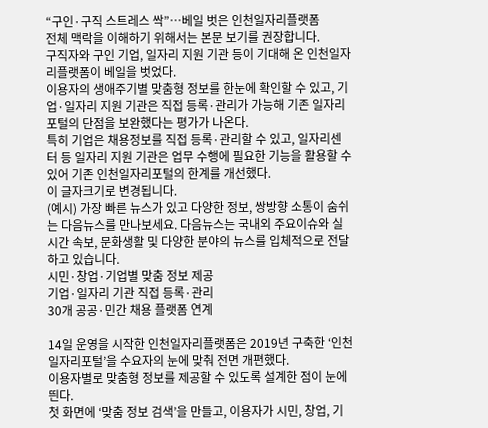“구인·구직 스트레스 싹”…베일 벗은 인천일자리플랫폼
전체 맥락을 이해하기 위해서는 본문 보기를 권장합니다.
구직자와 구인 기업, 일자리 지원 기관 등이 기대해 온 인천일자리플랫폼이 베일을 벗었다.
이용자의 생애주기별 맞춤형 정보를 한눈에 확인할 수 있고, 기업·일자리 지원 기관은 직접 등록·관리가 가능해 기존 일자리포털의 단점을 보완했다는 평가가 나온다.
특히 기업은 채용정보를 직접 등록·관리할 수 있고, 일자리센터 등 일자리 지원 기관은 업무 수행에 필요한 기능을 활용할 수 있어 기존 인천일자리포털의 한계를 개선했다.
이 글자크기로 변경됩니다.
(예시) 가장 빠른 뉴스가 있고 다양한 정보, 쌍방향 소통이 숨쉬는 다음뉴스를 만나보세요. 다음뉴스는 국내외 주요이슈와 실시간 속보, 문화생활 및 다양한 분야의 뉴스를 입체적으로 전달하고 있습니다.
시민·창업·기업별 맞춤 정보 제공
기업·일자리 기관 직접 등록·관리
30개 공공·민간 채용 플랫폼 연계

14일 운영을 시작한 인천일자리플랫폼은 2019년 구축한 ‘인천일자리포털’을 수요자의 눈에 맞춰 전면 개편했다.
이용자별로 맞춤형 정보를 제공할 수 있도록 설계한 점이 눈에 띈다.
첫 화면에 ‘맞춤 정보 검색’을 만들고, 이용자가 시민, 창업, 기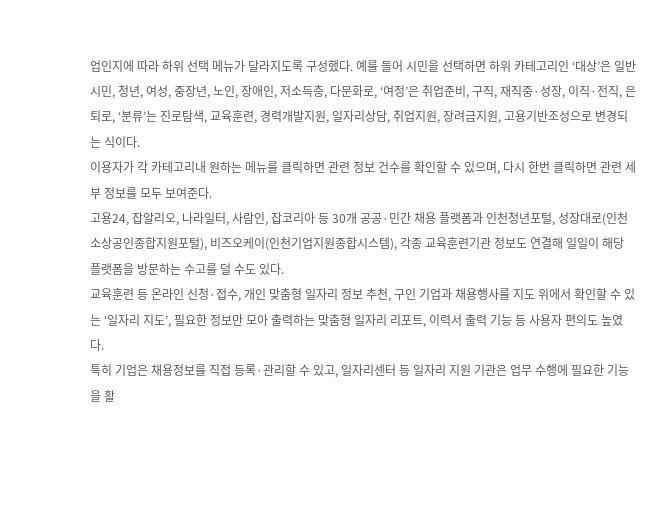업인지에 따라 하위 선택 메뉴가 달라지도록 구성했다. 예를 들어 시민을 선택하면 하위 카테고리인 ‘대상’은 일반시민, 청년, 여성, 중장년, 노인, 장애인, 저소득층, 다문화로, ‘여정’은 취업준비, 구직, 재직중·성장, 이직·전직, 은퇴로, ‘분류’는 진로탐색, 교육훈련, 경력개발지원, 일자리상담, 취업지원, 장려금지원, 고용기반조성으로 변경되는 식이다.
이용자가 각 카테고리내 원하는 메뉴를 클릭하면 관련 정보 건수를 확인할 수 있으며, 다시 한번 클릭하면 관련 세부 정보를 모두 보여준다.
고용24, 잡알리오, 나라일터, 사람인, 잡코리아 등 30개 공공·민간 채용 플랫폼과 인천청년포털, 성장대로(인천소상공인종합지원포털), 비즈오케이(인천기업지원종합시스템), 각종 교육훈련기관 정보도 연결해 일일이 해당 플랫폼을 방문하는 수고를 덜 수도 있다.
교육훈련 등 온라인 신청·접수, 개인 맞춤형 일자리 정보 추천, 구인 기업과 채용행사를 지도 위에서 확인할 수 있는 ‘일자리 지도’, 필요한 정보만 모아 출력하는 맞춤형 일자리 리포트, 이력서 출력 기능 등 사용자 편의도 높였다.
특히 기업은 채용정보를 직접 등록·관리할 수 있고, 일자리센터 등 일자리 지원 기관은 업무 수행에 필요한 기능을 활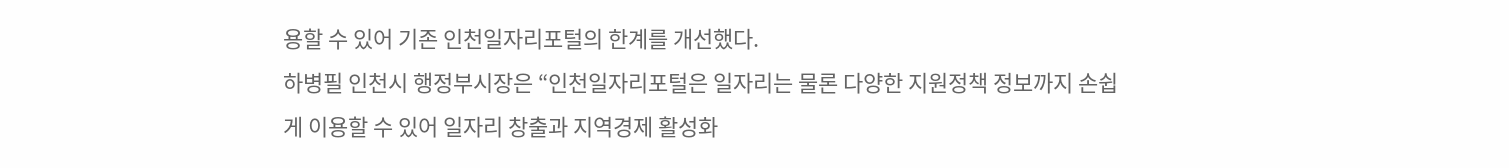용할 수 있어 기존 인천일자리포털의 한계를 개선했다.
하병필 인천시 행정부시장은 “인천일자리포털은 일자리는 물론 다양한 지원정책 정보까지 손쉽게 이용할 수 있어 일자리 창출과 지역경제 활성화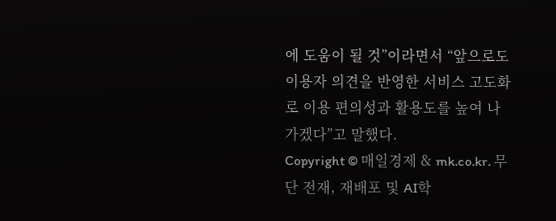에 도움이 될 것”이라면서 “앞으로도 이용자 의견을 반영한 서비스 고도화로 이용 편의성과 활용도를 높여 나가겠다”고 말했다.
Copyright © 매일경제 & mk.co.kr. 무단 전재, 재배포 및 AI학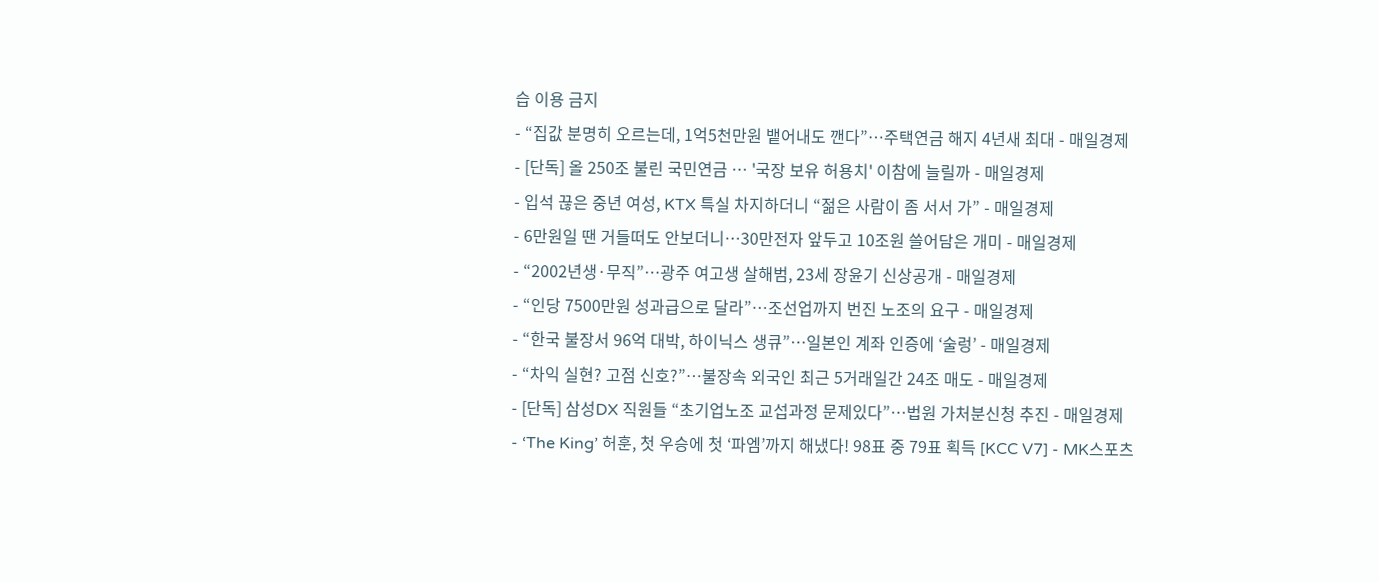습 이용 금지
- “집값 분명히 오르는데, 1억5천만원 뱉어내도 깬다”…주택연금 해지 4년새 최대 - 매일경제
- [단독] 올 250조 불린 국민연금 … '국장 보유 허용치' 이참에 늘릴까 - 매일경제
- 입석 끊은 중년 여성, KTX 특실 차지하더니 “젊은 사람이 좀 서서 가” - 매일경제
- 6만원일 땐 거들떠도 안보더니…30만전자 앞두고 10조원 쓸어담은 개미 - 매일경제
- “2002년생·무직”…광주 여고생 살해범, 23세 장윤기 신상공개 - 매일경제
- “인당 7500만원 성과급으로 달라”…조선업까지 번진 노조의 요구 - 매일경제
- “한국 불장서 96억 대박, 하이닉스 생큐”…일본인 계좌 인증에 ‘술렁’ - 매일경제
- “차익 실현? 고점 신호?”…불장속 외국인 최근 5거래일간 24조 매도 - 매일경제
- [단독] 삼성DX 직원들 “초기업노조 교섭과정 문제있다”…법원 가처분신청 추진 - 매일경제
- ‘The King’ 허훈, 첫 우승에 첫 ‘파엠’까지 해냈다! 98표 중 79표 획득 [KCC V7] - MK스포츠